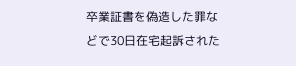卒業証書を偽造した罪などで30日在宅起訴された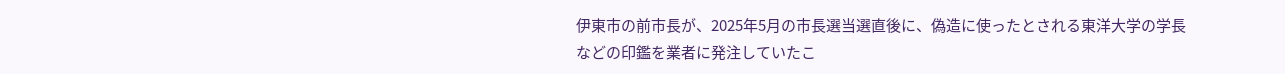伊東市の前市長が、2025年5月の市長選当選直後に、偽造に使ったとされる東洋大学の学長などの印鑑を業者に発注していたこ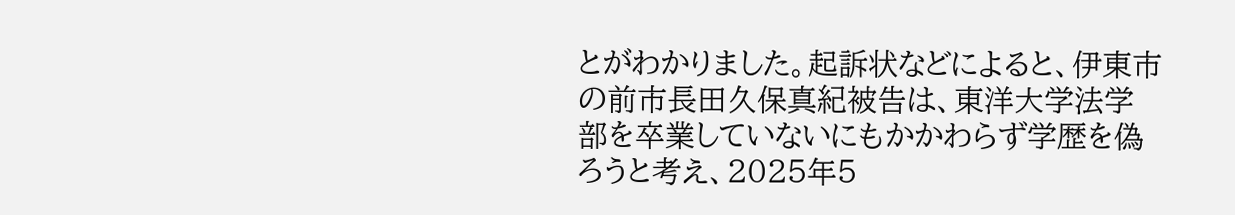とがわかりました。起訴状などによると、伊東市の前市長田久保真紀被告は、東洋大学法学部を卒業していないにもかかわらず学歴を偽ろうと考え、2025年5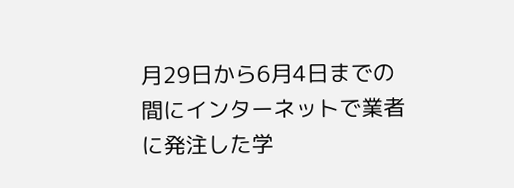月29日から6月4日までの間にインターネットで業者に発注した学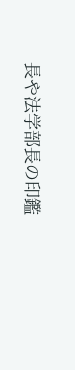長や法学部長の印鑑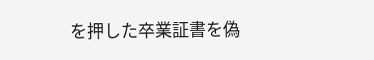を押した卒業証書を偽